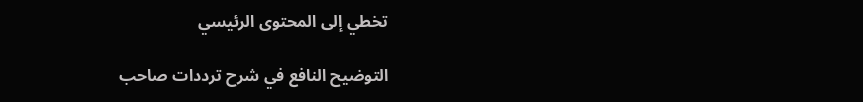تخطي إلى المحتوى الرئيسي

التوضيح النافع في شرح ترددات صاحب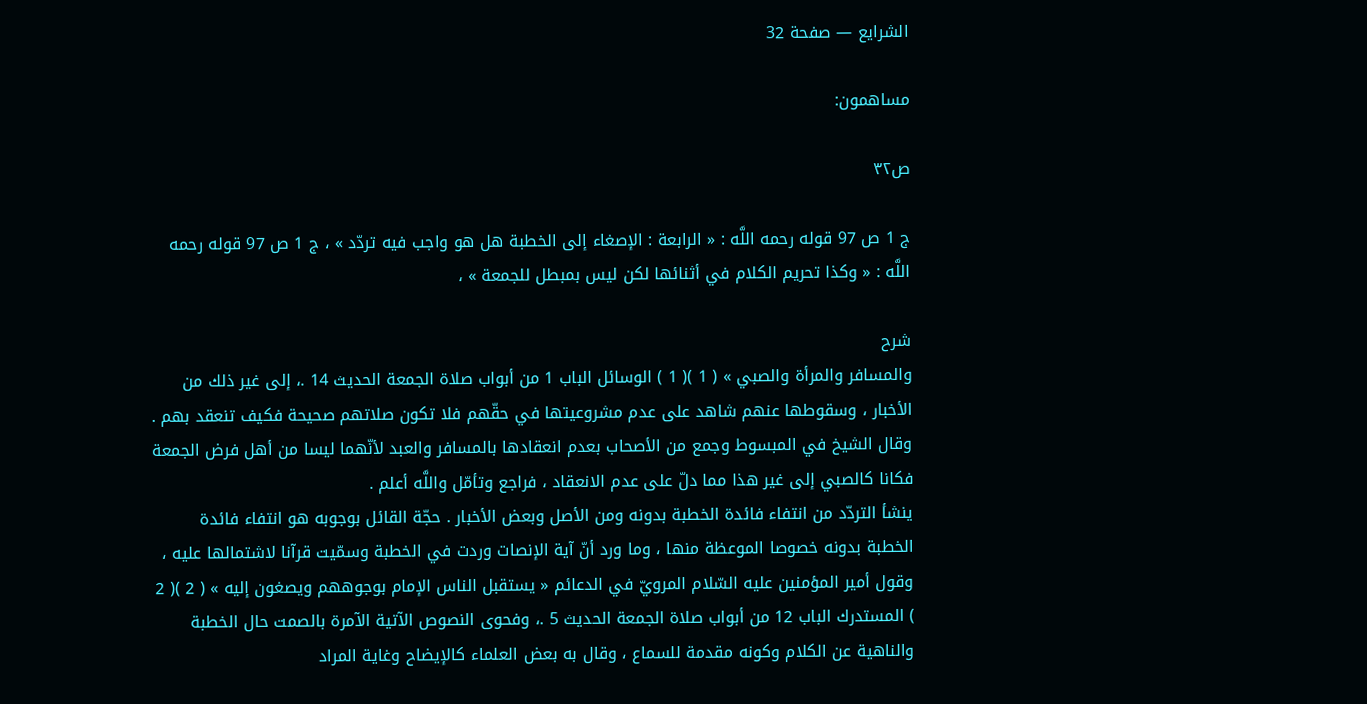الشرايع — صفحة 32

مساهمون:

ص٣٢

ج 1 ص 97 قوله رحمه اللَّه : « الرابعة : الإصغاء إلى الخطبة هل هو واجب فيه تردّد » ، ج 1 ص 97 قوله رحمه اللَّه : « وكذا تحريم الكلام في أثنائها لكن ليس بمبطل للجمعة » ،

شرح
والمسافر والمرأة والصبي » ( 1 )( 1 ) الوسائل الباب 1 من أبواب صلاة الجمعة الحديث 14 .، إلى غير ذلك من الأخبار ، وسقوطها عنهم شاهد على عدم مشروعيتها في حقّهم فلا تكون صلاتهم صحيحة فكيف تنعقد بهم . وقال الشيخ في المبسوط وجمع من الأصحاب بعدم انعقادها بالمسافر والعبد لأنّهما ليسا من أهل فرض الجمعة فكانا كالصبي إلى غير هذا مما دلّ على عدم الانعقاد ، فراجع وتأمّل واللَّه أعلم .
ينشأ التردّد من انتفاء فائدة الخطبة بدونه ومن الأصل وبعض الأخبار . حجّة القائل بوجوبه هو انتفاء فائدة الخطبة بدونه خصوصا الموعظة منها ، وما ورد أنّ آية الإنصات وردت في الخطبة وسمّيت قرآنا لاشتمالها عليه ، وقول أمير المؤمنين عليه السّلام المرويّ في الدعائم « يستقبل الناس الإمام بوجوههم ويصغون إليه » ( 2 )( 2 ) المستدرك الباب 12 من أبواب صلاة الجمعة الحديث 5 .، وفحوى النصوص الآتية الآمرة بالصمت حال الخطبة والناهية عن الكلام وكونه مقدمة للسماع ، وقال به بعض العلماء كالإيضاح وغاية المراد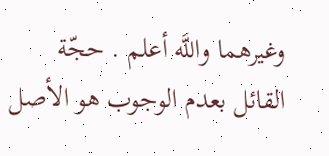وغيرهما واللَّه أعلم . حجّة القائل بعدم الوجوب هو الأصل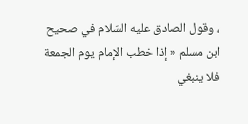، وقول الصادق عليه السّلام في صحيح ابن مسلم « إذا خطب الإمام يوم الجمعة فلا ينبغي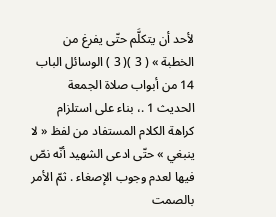لأحد أن يتكلَّم حتّى يفرغ من الخطبة » ( 3 )( 3 ) الوسائل الباب 14 من أبواب صلاة الجمعة الحديث 1 .، بناء على استلزام كراهة الكلام المستفاد من لفظ « لا ينبغي » حتّى ادعى الشهيد أنّه نصّ فيها لعدم وجوب الإصغاء . ثمّ الأمر بالصمت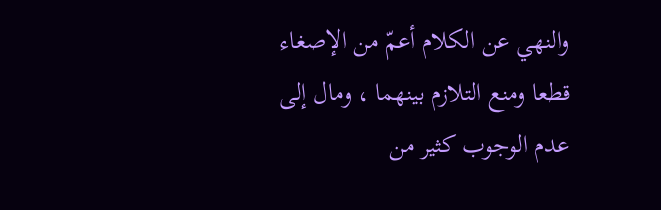والنهي عن الكلام أعمّ من الإصغاء قطعا ومنع التلازم بينهما ، ومال إلى عدم الوجوب كثير من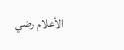الأعلام رضي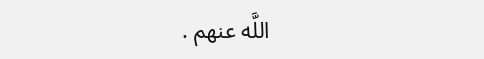اللَّه عنهم .